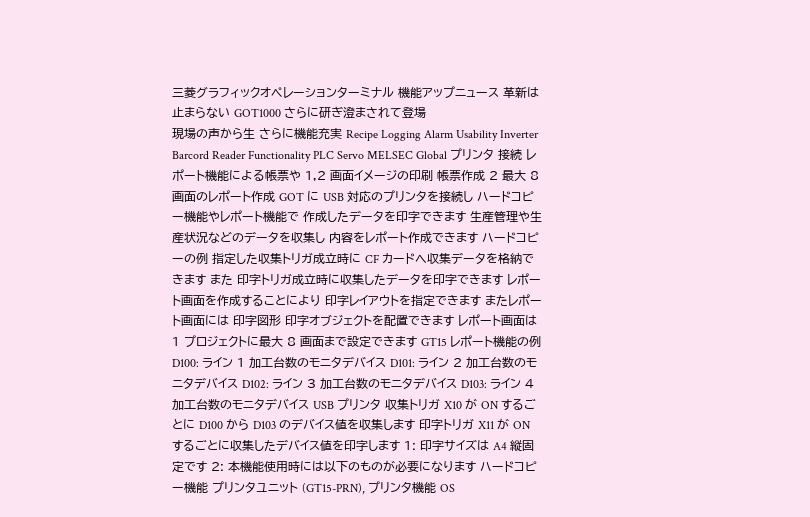三菱グラフィックオペレーションターミナル 機能アップニュース 革新は止まらない GOT1000 さらに研ぎ澄まされて登場
現場の声から生 さらに機能充実 Recipe Logging Alarm Usability Inverter Barcord Reader Functionality PLC Servo MELSEC Global プリンタ 接続 レポート機能による帳票や 1,2 画面イメージの印刷 帳票作成 2 最大 8 画面のレポート作成 GOT に USB 対応のプリンタを接続し ハードコピー機能やレポート機能で 作成したデータを印字できます 生産管理や生産状況などのデータを収集し 内容をレポート作成できます ハードコピーの例 指定した収集トリガ成立時に CF カードへ収集データを格納できます また 印字トリガ成立時に収集したデータを印字できます レポート画面を作成することにより 印字レイアウトを指定できます またレポート画面には 印字図形 印字オブジェクトを配置できます レポート画面は 1 プロジェクトに最大 8 画面まで設定できます GT15 レポート機能の例 D100: ライン 1 加工台数のモニタデバイス D101: ライン 2 加工台数のモニタデバイス D102: ライン 3 加工台数のモニタデバイス D103: ライン 4 加工台数のモニタデバイス USB プリンタ 収集トリガ X10 が ON するごとに D100 から D103 のデバイス値を収集します 印字トリガ X11 が ON するごとに収集したデバイス値を印字します 1: 印字サイズは A4 縦固定です 2: 本機能使用時には以下のものが必要になります ハードコピー機能 プリンタユニット (GT15-PRN), プリンタ機能 OS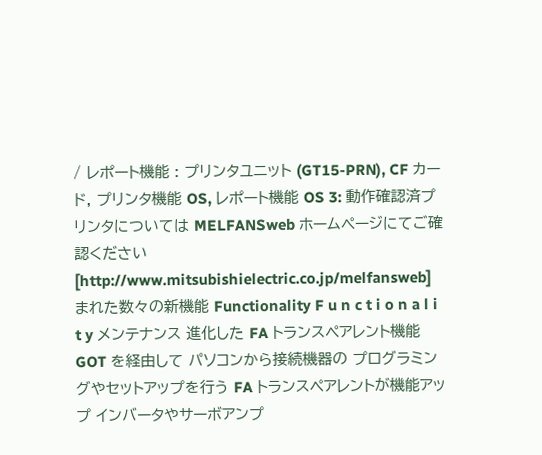/ レポート機能 : プリンタユニット (GT15-PRN), CF カード, プリンタ機能 OS, レポート機能 OS 3: 動作確認済プリンタについては MELFANSweb ホームページにてご確認ください [http://www.mitsubishielectric.co.jp/melfansweb]
まれた数々の新機能 Functionality F u n c t i o n a l i t y メンテナンス 進化した FA トランスペアレント機能 GOT を経由して パソコンから接続機器の プログラミングやセットアップを行う FA トランスペアレントが機能アップ インバータやサーボアンプ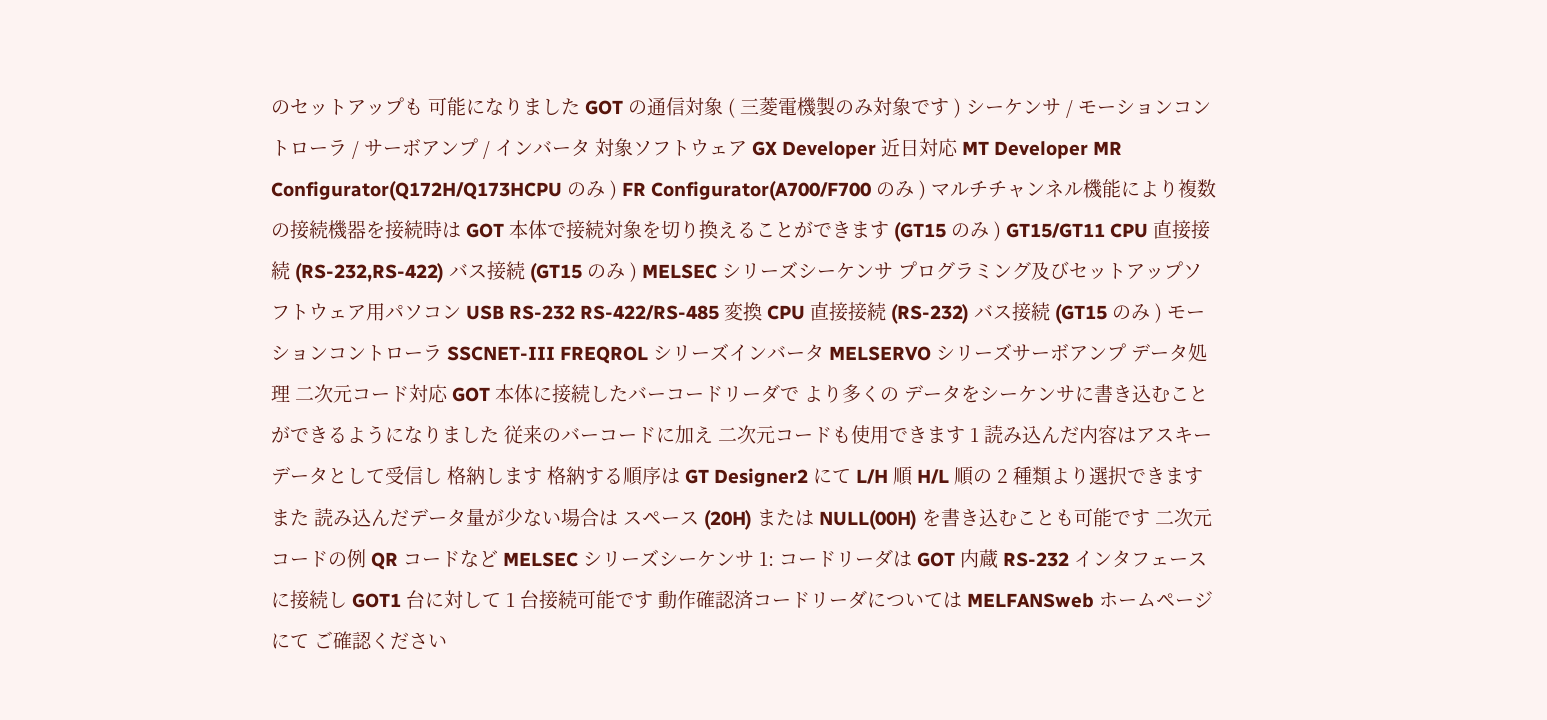のセットアップも 可能になりました GOT の通信対象 ( 三菱電機製のみ対象です ) シーケンサ / モーションコントローラ / サーボアンプ / インバータ 対象ソフトウェア GX Developer 近日対応 MT Developer MR Configurator(Q172H/Q173HCPU のみ ) FR Configurator(A700/F700 のみ ) マルチチャンネル機能により複数の接続機器を接続時は GOT 本体で接続対象を切り換えることができます (GT15 のみ ) GT15/GT11 CPU 直接接続 (RS-232,RS-422) バス接続 (GT15 のみ ) MELSEC シリーズシーケンサ プログラミング及びセットアップソフトウェア用パソコン USB RS-232 RS-422/RS-485 変換 CPU 直接接続 (RS-232) バス接続 (GT15 のみ ) モーションコントローラ SSCNET-III FREQROL シリーズインバータ MELSERVO シリーズサーボアンプ データ処理 二次元コード対応 GOT 本体に接続したバーコードリーダで より多くの データをシーケンサに書き込むことができるようになりました 従来のバーコードに加え 二次元コードも使用できます 1 読み込んだ内容はアスキーデータとして受信し 格納します 格納する順序は GT Designer2 にて L/H 順 H/L 順の 2 種類より選択できます また 読み込んだデータ量が少ない場合は スペース (20H) または NULL(00H) を書き込むことも可能です 二次元コードの例 QR コードなど MELSEC シリーズシーケンサ 1: コードリーダは GOT 内蔵 RS-232 インタフェースに接続し GOT1 台に対して 1 台接続可能です 動作確認済コードリーダについては MELFANSweb ホームページにて ご確認ください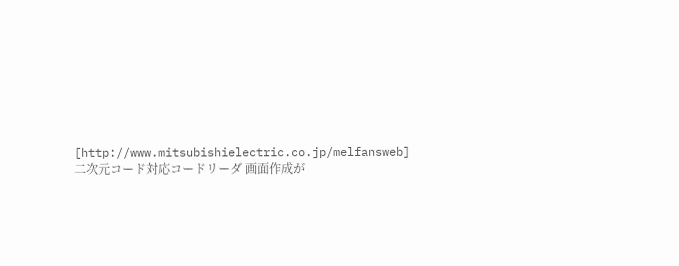[http://www.mitsubishielectric.co.jp/melfansweb] 二次元コード対応コードリーダ 画面作成が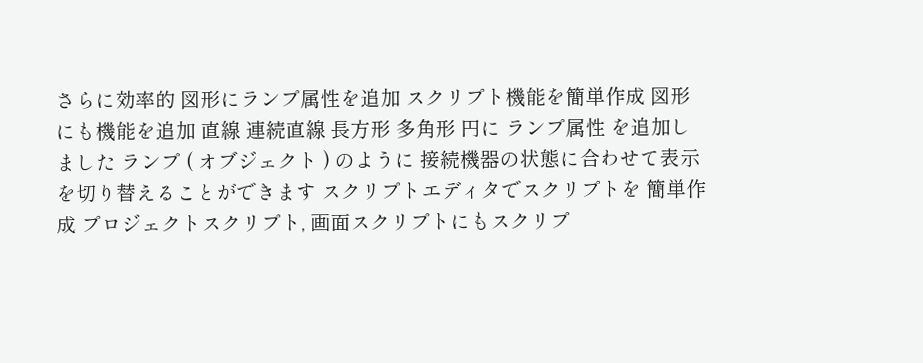さらに効率的 図形にランプ属性を追加 スクリプト機能を簡単作成 図形にも機能を追加 直線 連続直線 長方形 多角形 円に ランプ属性 を追加しました ランプ ( オブジェクト ) のように 接続機器の状態に合わせて表示を切り替えることができます スクリプトエディタでスクリプトを 簡単作成 プロジェクトスクリプト, 画面スクリプトにもスクリプ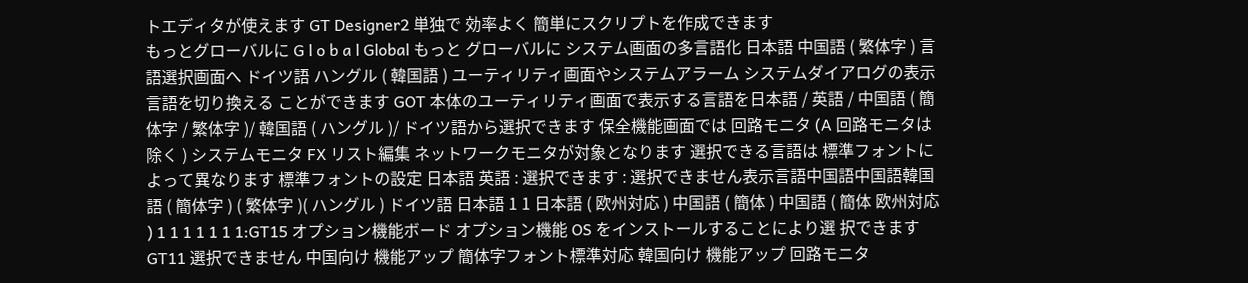トエディタが使えます GT Designer2 単独で 効率よく 簡単にスクリプトを作成できます
もっとグローバルに G l o b a l Global もっと グローバルに システム画面の多言語化 日本語 中国語 ( 繁体字 ) 言語選択画面へ ドイツ語 ハングル ( 韓国語 ) ユーティリティ画面やシステムアラーム システムダイアログの表示言語を切り換える ことができます GOT 本体のユーティリティ画面で表示する言語を日本語 / 英語 / 中国語 ( 簡体字 / 繁体字 )/ 韓国語 ( ハングル )/ ドイツ語から選択できます 保全機能画面では 回路モニタ (A 回路モニタは除く ) システムモニタ FX リスト編集 ネットワークモニタが対象となります 選択できる言語は 標準フォントによって異なります 標準フォントの設定 日本語 英語 : 選択できます : 選択できません表示言語中国語中国語韓国語 ( 簡体字 ) ( 繁体字 )( ハングル ) ドイツ語 日本語 1 1 日本語 ( 欧州対応 ) 中国語 ( 簡体 ) 中国語 ( 簡体 欧州対応 ) 1 1 1 1 1 1 1:GT15 オプション機能ボード オプション機能 OS をインストールすることにより選 択できます GT11 選択できません 中国向け 機能アップ 簡体字フォント標準対応 韓国向け 機能アップ 回路モニタ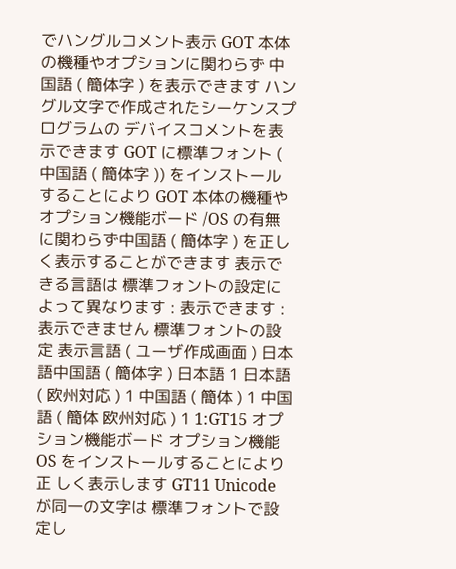でハングルコメント表示 GOT 本体の機種やオプションに関わらず 中国語 ( 簡体字 ) を表示できます ハングル文字で作成されたシーケンスプログラムの デバイスコメントを表示できます GOT に標準フォント ( 中国語 ( 簡体字 )) をインストールすることにより GOT 本体の機種やオプション機能ボード /OS の有無に関わらず中国語 ( 簡体字 ) を正しく表示することができます 表示できる言語は 標準フォントの設定によって異なります : 表示できます : 表示できません 標準フォントの設定 表示言語 ( ユーザ作成画面 ) 日本語中国語 ( 簡体字 ) 日本語 1 日本語 ( 欧州対応 ) 1 中国語 ( 簡体 ) 1 中国語 ( 簡体 欧州対応 ) 1 1:GT15 オプション機能ボード オプション機能 OS をインストールすることにより正 しく表示します GT11 Unicode が同一の文字は 標準フォントで設定し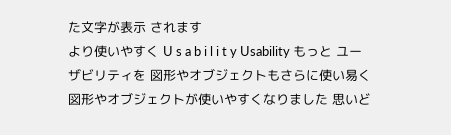た文字が表示 されます
より使いやすく U s a b i l i t y Usability もっと ユーザビリティを 図形やオブジェクトもさらに使い易く 図形やオブジェクトが使いやすくなりました 思いど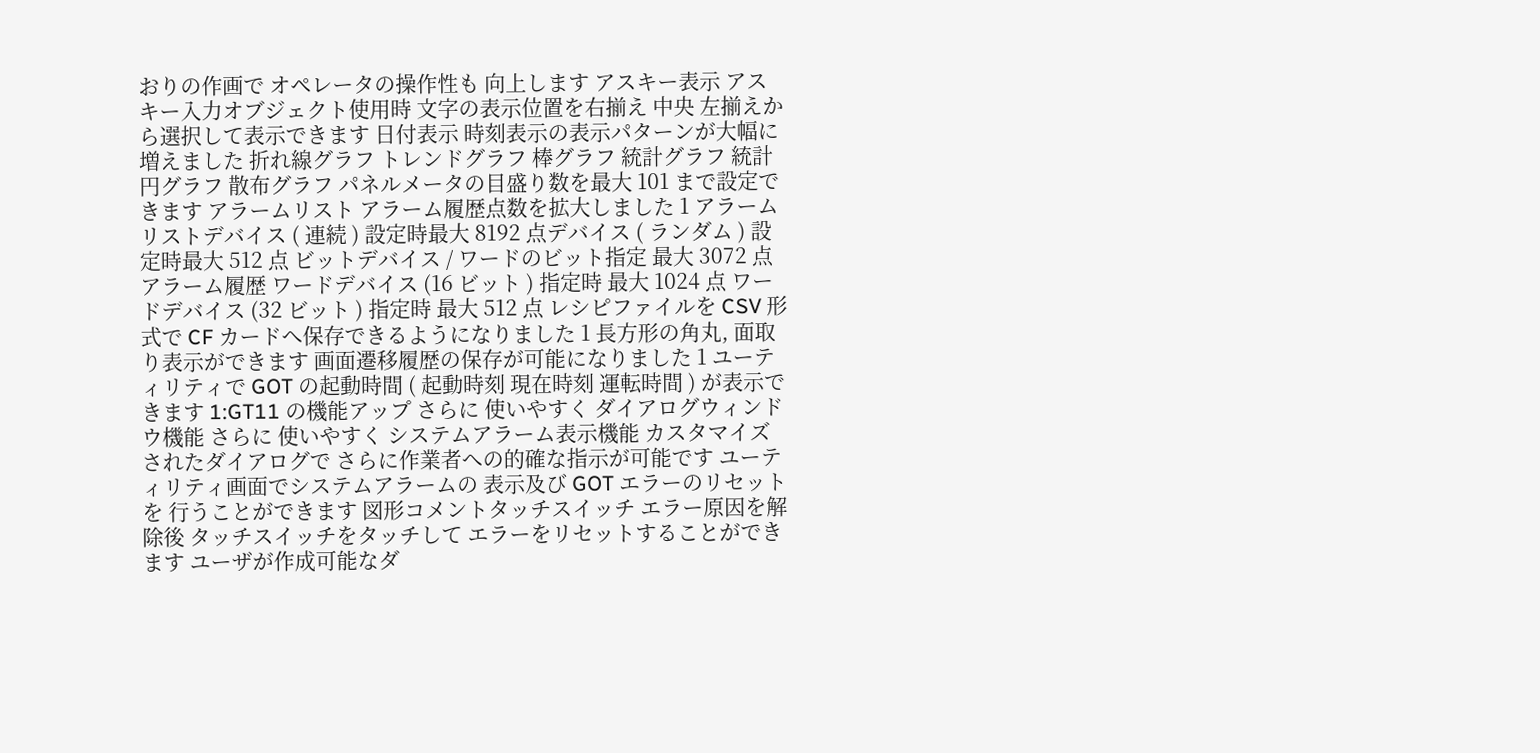おりの作画で オペレータの操作性も 向上します アスキー表示 アスキー入力オブジェクト使用時 文字の表示位置を右揃え 中央 左揃えから選択して表示できます 日付表示 時刻表示の表示パターンが大幅に増えました 折れ線グラフ トレンドグラフ 棒グラフ 統計グラフ 統計円グラフ 散布グラフ パネルメータの目盛り数を最大 101 まで設定できます アラームリスト アラーム履歴点数を拡大しました 1 アラームリストデバイス ( 連続 ) 設定時最大 8192 点デバイス ( ランダム ) 設定時最大 512 点 ビットデバイス / ワードのビット指定 最大 3072 点 アラーム履歴 ワードデバイス (16 ビット ) 指定時 最大 1024 点 ワードデバイス (32 ビット ) 指定時 最大 512 点 レシピファイルを CSV 形式で CF カードへ保存できるようになりました 1 長方形の角丸, 面取り表示ができます 画面遷移履歴の保存が可能になりました 1 ユーティリティで GOT の起動時間 ( 起動時刻 現在時刻 運転時間 ) が表示できます 1:GT11 の機能アップ さらに 使いやすく ダイアログウィンドウ機能 さらに 使いやすく システムアラーム表示機能 カスタマイズされたダイアログで さらに作業者への的確な指示が可能です ユーティリティ画面でシステムアラームの 表示及び GOT エラーのリセットを 行うことができます 図形コメントタッチスイッチ エラー原因を解除後 タッチスイッチをタッチして エラーをリセットすることができます ユーザが作成可能なダ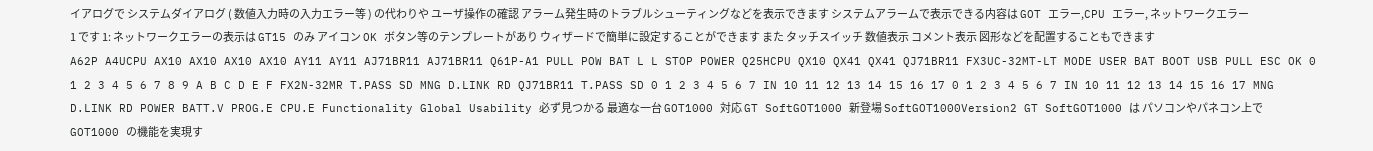イアログで システムダイアログ ( 数値入力時の入力エラー等 ) の代わりや ユーザ操作の確認 アラーム発生時のトラブルシューティングなどを表示できます システムアラームで表示できる内容は GOT エラー,CPU エラー, ネットワークエラー 1 です 1: ネットワークエラーの表示は GT15 のみ アイコン OK ボタン等のテンプレートがあり ウィザードで簡単に設定することができます また タッチスイッチ 数値表示 コメント表示 図形などを配置することもできます
A62P A4UCPU AX10 AX10 AX10 AX10 AY11 AY11 AJ71BR11 AJ71BR11 Q61P-A1 PULL POW BAT L L STOP POWER Q25HCPU QX10 QX41 QX41 QJ71BR11 FX3UC-32MT-LT MODE USER BAT BOOT USB PULL ESC OK 0 1 2 3 4 5 6 7 8 9 A B C D E F FX2N-32MR T.PASS SD MNG D.LINK RD QJ71BR11 T.PASS SD 0 1 2 3 4 5 6 7 IN 10 11 12 13 14 15 16 17 0 1 2 3 4 5 6 7 IN 10 11 12 13 14 15 16 17 MNG D.LINK RD POWER BATT.V PROG.E CPU.E Functionality Global Usability 必ず見つかる 最適な一台 GOT1000 対応 GT SoftGOT1000 新登場 SoftGOT1000Version2 GT SoftGOT1000 は パソコンやパネコン上で GOT1000 の機能を実現す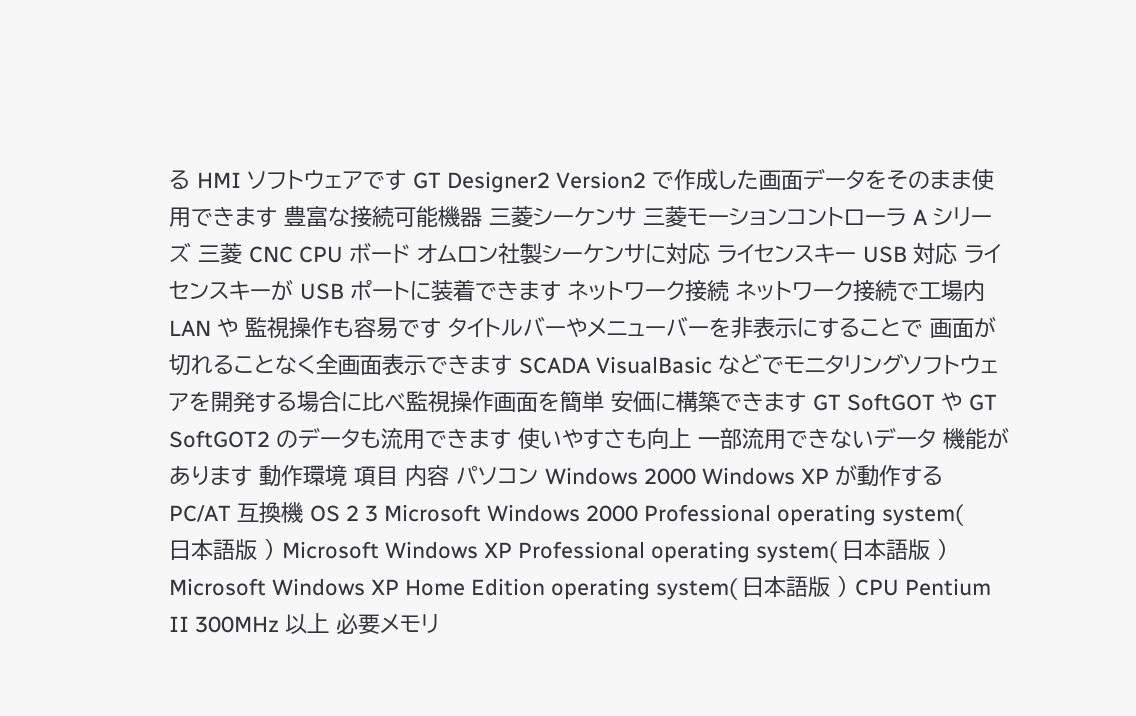る HMI ソフトウェアです GT Designer2 Version2 で作成した画面データをそのまま使用できます 豊富な接続可能機器 三菱シーケンサ 三菱モーションコントローラ A シリーズ 三菱 CNC CPU ボード オムロン社製シーケンサに対応 ライセンスキー USB 対応 ライセンスキーが USB ポートに装着できます ネットワーク接続 ネットワーク接続で工場内 LAN や 監視操作も容易です タイトルバーやメニューバーを非表示にすることで 画面が切れることなく全画面表示できます SCADA VisualBasic などでモニタリングソフトウェアを開発する場合に比べ監視操作画面を簡単 安価に構築できます GT SoftGOT や GT SoftGOT2 のデータも流用できます 使いやすさも向上 一部流用できないデータ 機能があります 動作環境 項目 内容 パソコン Windows 2000 Windows XP が動作する PC/AT 互換機 OS 2 3 Microsoft Windows 2000 Professional operating system( 日本語版 ) Microsoft Windows XP Professional operating system( 日本語版 ) Microsoft Windows XP Home Edition operating system( 日本語版 ) CPU Pentium II 300MHz 以上 必要メモリ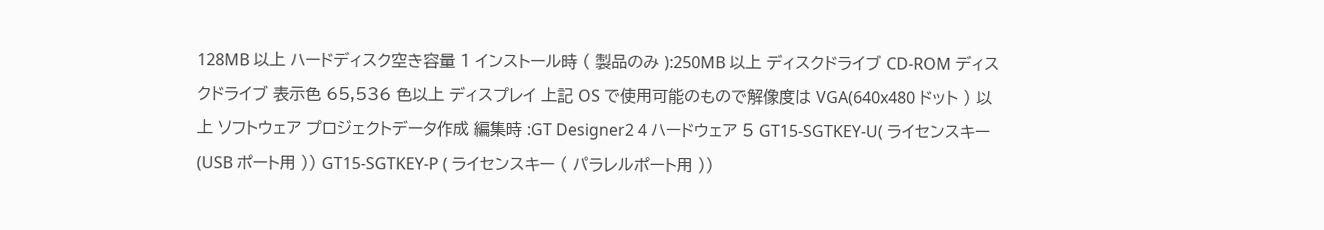128MB 以上 ハードディスク空き容量 1 インストール時 ( 製品のみ ):250MB 以上 ディスクドライブ CD-ROM ディスクドライブ 表示色 65,536 色以上 ディスプレイ 上記 OS で使用可能のもので解像度は VGA(640x480 ドット ) 以上 ソフトウェア プロジェクトデータ作成 編集時 :GT Designer2 4 ハードウェア 5 GT15-SGTKEY-U( ライセンスキー (USB ポート用 )) GT15-SGTKEY-P ( ライセンスキー ( パラレルポート用 ))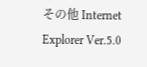その他 Internet Explorer Ver.5.0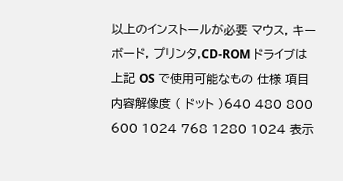以上のインストールが必要 マウス, キーボード, プリンタ,CD-ROM ドライブは上記 OS で使用可能なもの 仕様 項目内容解像度 ( ドット )640 480 800 600 1024 768 1280 1024 表示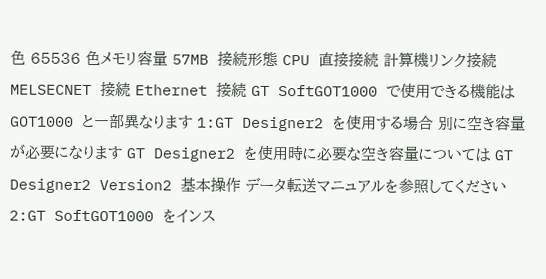色 65536 色メモリ容量 57MB 接続形態 CPU 直接接続 計算機リンク接続 MELSECNET 接続 Ethernet 接続 GT SoftGOT1000 で使用できる機能は GOT1000 と一部異なります 1:GT Designer2 を使用する場合 別に空き容量が必要になります GT Designer2 を使用時に必要な空き容量については GT Designer2 Version2 基本操作 データ転送マニュアルを参照してください 2:GT SoftGOT1000 をインス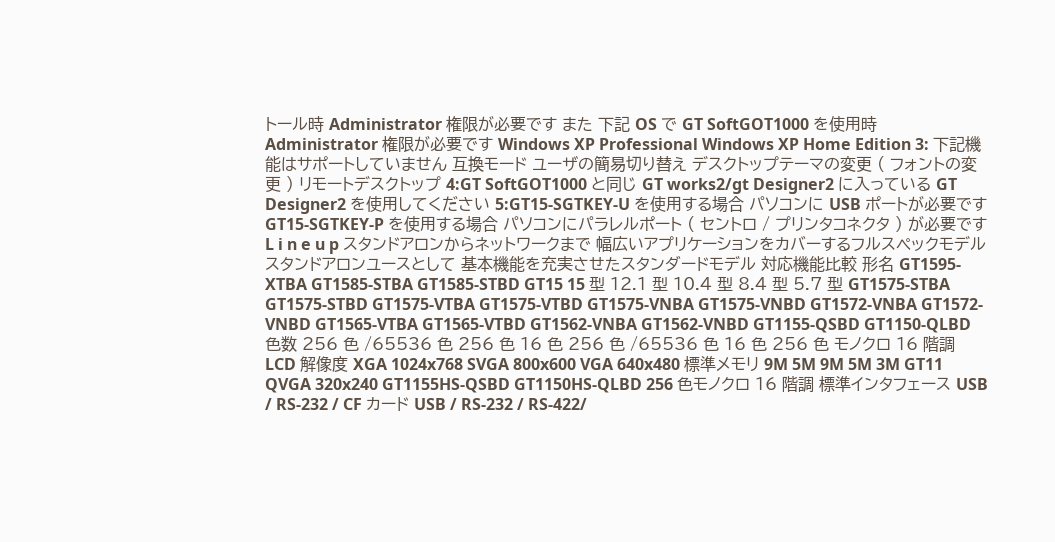トール時 Administrator 権限が必要です また 下記 OS で GT SoftGOT1000 を使用時 Administrator 権限が必要です Windows XP Professional Windows XP Home Edition 3: 下記機能はサポートしていません 互換モード ユーザの簡易切り替え デスクトップテーマの変更 ( フォントの変更 ) リモートデスクトップ 4:GT SoftGOT1000 と同じ GT works2/gt Designer2 に入っている GT Designer2 を使用してください 5:GT15-SGTKEY-U を使用する場合 パソコンに USB ポートが必要です GT15-SGTKEY-P を使用する場合 パソコンにパラレルポート ( セントロ / プリンタコネクタ ) が必要です
L i n e u p スタンドアロンからネットワークまで 幅広いアプリケーションをカバーするフルスペックモデル スタンドアロンユースとして 基本機能を充実させたスタンダードモデル 対応機能比較 形名 GT1595-XTBA GT1585-STBA GT1585-STBD GT15 15 型 12.1 型 10.4 型 8.4 型 5.7 型 GT1575-STBA GT1575-STBD GT1575-VTBA GT1575-VTBD GT1575-VNBA GT1575-VNBD GT1572-VNBA GT1572-VNBD GT1565-VTBA GT1565-VTBD GT1562-VNBA GT1562-VNBD GT1155-QSBD GT1150-QLBD 色数 256 色 /65536 色 256 色 16 色 256 色 /65536 色 16 色 256 色 モノクロ 16 階調 LCD 解像度 XGA 1024x768 SVGA 800x600 VGA 640x480 標準メモリ 9M 5M 9M 5M 3M GT11 QVGA 320x240 GT1155HS-QSBD GT1150HS-QLBD 256 色モノクロ 16 階調 標準インタフェース USB / RS-232 / CF カード USB / RS-232 / RS-422/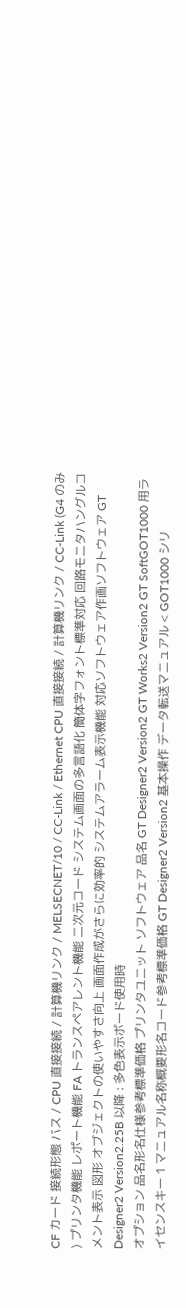CF カード 接続形態 バス / CPU 直接接続 / 計算機リンク / MELSECNET/10 / CC-Link / Ethernet CPU 直接接続 / 計算機リンク / CC-Link (G4 のみ ) プリンタ機能 レポート機能 FA トランスペアレント機能 二次元コード システム画面の多言語化 簡体字フォント標準対応 回路モニタハングルコメント表示 図形 オブジェクトの使いやすさ向上 画面作成がさらに効率的 システムアラーム表示機能 対応ソフトウェア作画ソフトウェア GT Designer2 Version2.25B 以降 : 多色表示ボード使用時
オプション 品名形名仕様参考標準価格 プリンタユニット ソフトウェア 品名 GT Designer2 Version2 GT Works2 Version2 GT SoftGOT1000 用ライセンスキー 1 マニュアル名称概要形名コード参考標準価格 GT Designer2 Version2 基本操作 データ転送マニュアル < GOT1000 シリ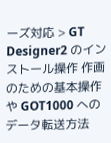ーズ対応 > GT Designer2 のインストール操作 作画のための基本操作や GOT1000 へのデータ転送方法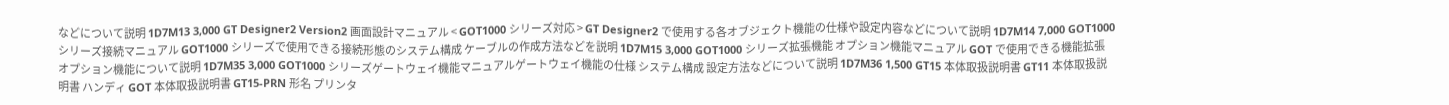などについて説明 1D7M13 3,000 GT Designer2 Version2 画面設計マニュアル < GOT1000 シリーズ対応 > GT Designer2 で使用する各オブジェクト機能の仕様や設定内容などについて説明 1D7M14 7,000 GOT1000 シリーズ接続マニュアル GOT1000 シリーズで使用できる接続形態のシステム構成 ケーブルの作成方法などを説明 1D7M15 3,000 GOT1000 シリーズ拡張機能 オプション機能マニュアル GOT で使用できる機能拡張 オプション機能について説明 1D7M35 3,000 GOT1000 シリーズゲートウェイ機能マニュアルゲートウェイ機能の仕様 システム構成 設定方法などについて説明 1D7M36 1,500 GT15 本体取扱説明書 GT11 本体取扱説明書 ハンディ GOT 本体取扱説明書 GT15-PRN 形名 プリンタ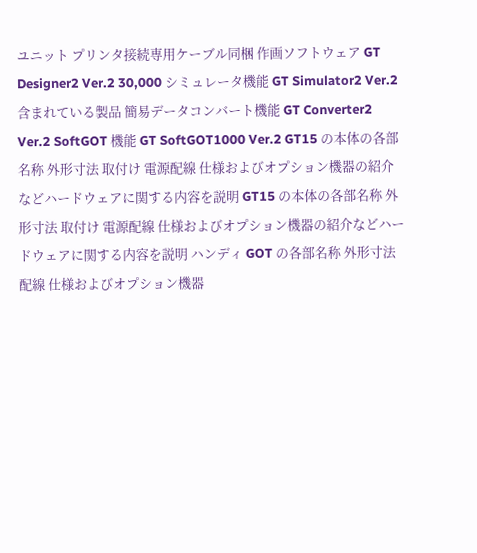ユニット プリンタ接続専用ケーブル同梱 作画ソフトウェア GT Designer2 Ver.2 30,000 シミュレータ機能 GT Simulator2 Ver.2 含まれている製品 簡易データコンバート機能 GT Converter2 Ver.2 SoftGOT 機能 GT SoftGOT1000 Ver.2 GT15 の本体の各部名称 外形寸法 取付け 電源配線 仕様およびオプション機器の紹介などハードウェアに関する内容を説明 GT15 の本体の各部名称 外形寸法 取付け 電源配線 仕様およびオプション機器の紹介などハードウェアに関する内容を説明 ハンディ GOT の各部名称 外形寸法 配線 仕様およびオプション機器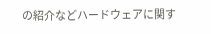の紹介などハードウェアに関す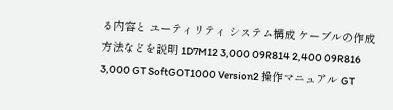る内容と ユーティリティ システム構成 ケーブルの作成方法などを説明 1D7M12 3,000 09R814 2,400 09R816 3,000 GT SoftGOT1000 Version2 操作マニュアル GT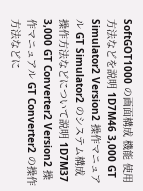SoftGOT1000 の画面構成 機能 使用方法などを説明 1D7M46 3,000 GT Simulator2 Version2 操作マニュアル GT Simulator2 のシステム構成 操作方法などについて説明 1D7M37 3,000 GT Converter2 Version2 操作マニュアル GT Converter2 の操作方法などに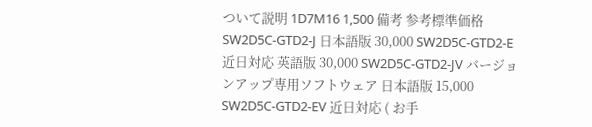ついて説明 1D7M16 1,500 備考 参考標準価格 SW2D5C-GTD2-J 日本語版 30,000 SW2D5C-GTD2-E 近日対応 英語版 30,000 SW2D5C-GTD2-JV バージョンアップ専用ソフトウェア 日本語版 15,000 SW2D5C-GTD2-EV 近日対応 ( お手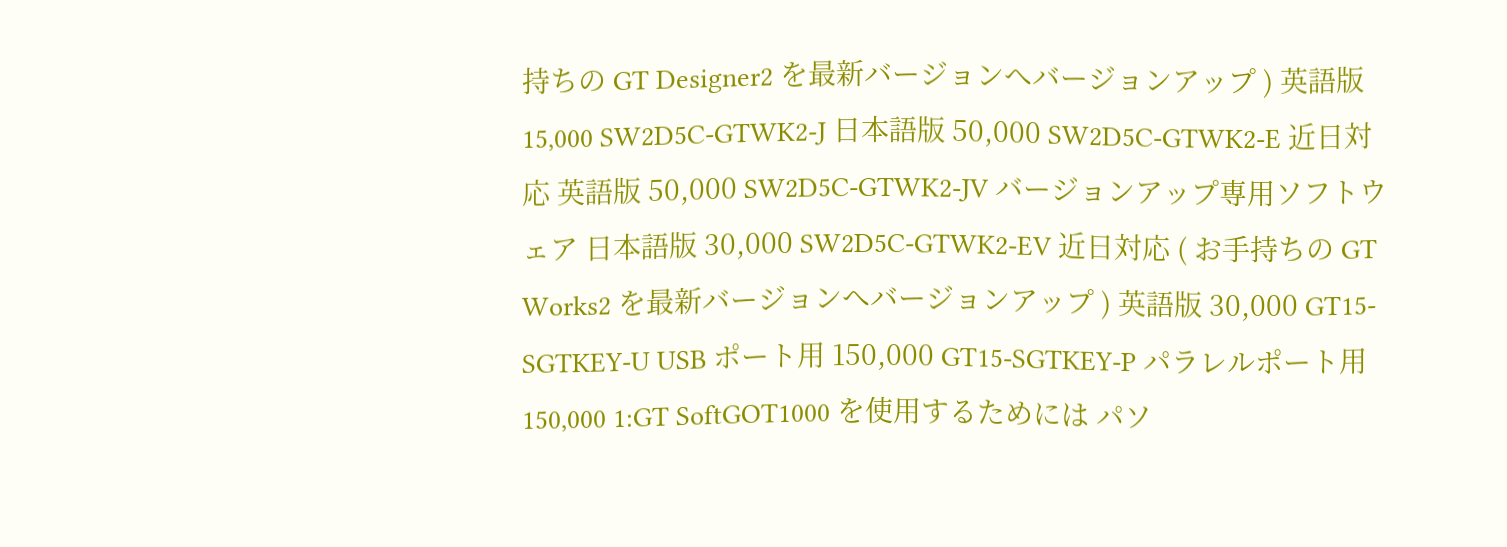持ちの GT Designer2 を最新バージョンへバージョンアップ ) 英語版 15,000 SW2D5C-GTWK2-J 日本語版 50,000 SW2D5C-GTWK2-E 近日対応 英語版 50,000 SW2D5C-GTWK2-JV バージョンアップ専用ソフトウェア 日本語版 30,000 SW2D5C-GTWK2-EV 近日対応 ( お手持ちの GT Works2 を最新バージョンへバージョンアップ ) 英語版 30,000 GT15-SGTKEY-U USB ポート用 150,000 GT15-SGTKEY-P パラレルポート用 150,000 1:GT SoftGOT1000 を使用するためには パソ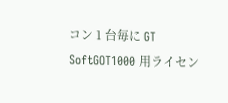コン 1 台毎に GT SoftGOT1000 用ライセン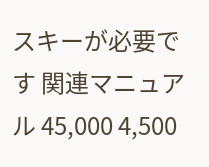スキーが必要です 関連マニュアル 45,000 4,500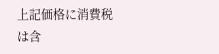上記価格に消費税は含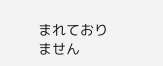まれておりません